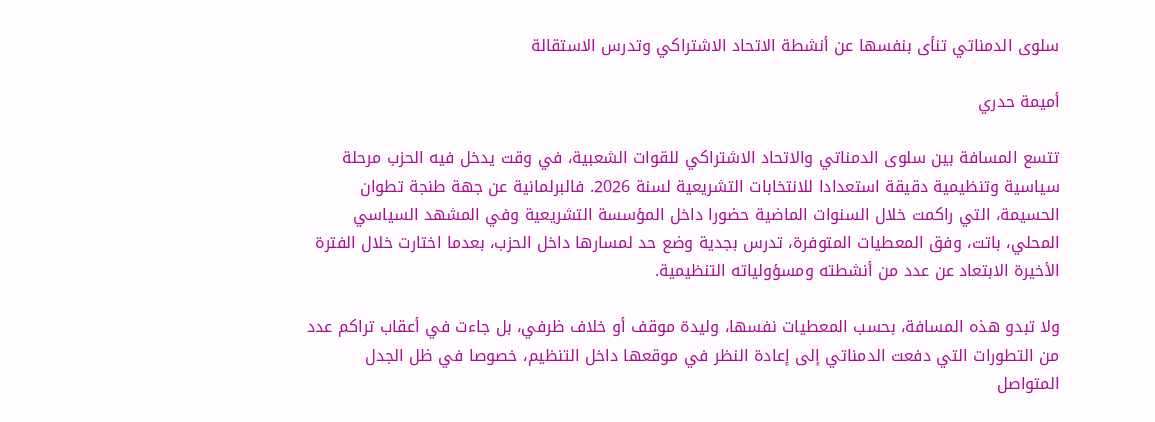سلوى الدمناتي تنأى بنفسها عن أنشطة الاتحاد الاشتراكي وتدرس الاستقالة

أميمة حدري

تتسع المسافة بين سلوى الدمناتي والاتحاد الاشتراكي للقوات الشعبية، في وقت يدخل فيه الحزب مرحلة سياسية وتنظيمية دقيقة استعدادا للانتخابات التشريعية لسنة 2026. فالبرلمانية عن جهة طنجة تطوان الحسيمة، التي راكمت خلال السنوات الماضية حضورا داخل المؤسسة التشريعية وفي المشهد السياسي المحلي، باتت، وفق المعطيات المتوفرة، تدرس بجدية وضع حد لمسارها داخل الحزب، بعدما اختارت خلال الفترة الأخيرة الابتعاد عن عدد من أنشطته ومسؤولياته التنظيمية.

ولا تبدو هذه المسافة، بحسب المعطيات نفسها، وليدة موقف أو خلاف ظرفي، بل جاءت في أعقاب تراكم عدد من التطورات التي دفعت الدمناتي إلى إعادة النظر في موقعها داخل التنظيم، خصوصا في ظل الجدل المتواصل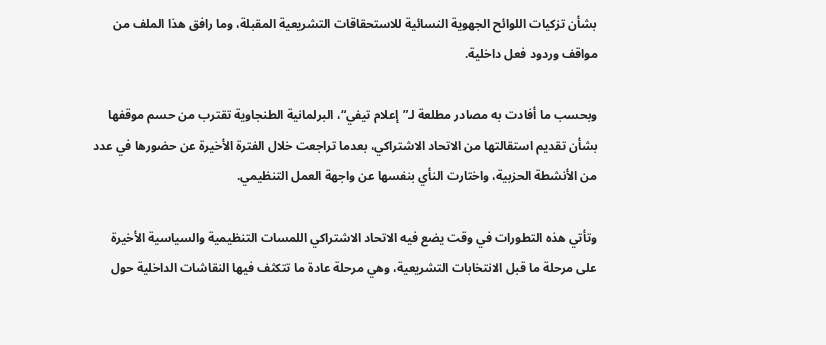بشأن تزكيات اللوائح الجهوية النسائية للاستحقاقات التشريعية المقبلة، وما رافق هذا الملف من مواقف وردود فعل داخلية.

وبحسب ما أفادت به مصادر مطلعة لـ”إعلام تيفي“، البرلمانية الطنجاوية تقترب من حسم موقفها بشأن تقديم استقالتها من الاتحاد الاشتراكي، بعدما تراجعت خلال الفترة الأخيرة عن حضورها في عدد من الأنشطة الحزبية، واختارت النأي بنفسها عن واجهة العمل التنظيمي.

وتأتي هذه التطورات في وقت يضع فيه الاتحاد الاشتراكي اللمسات التنظيمية والسياسية الأخيرة على مرحلة ما قبل الانتخابات التشريعية، وهي مرحلة عادة ما تتكثف فيها النقاشات الداخلية حول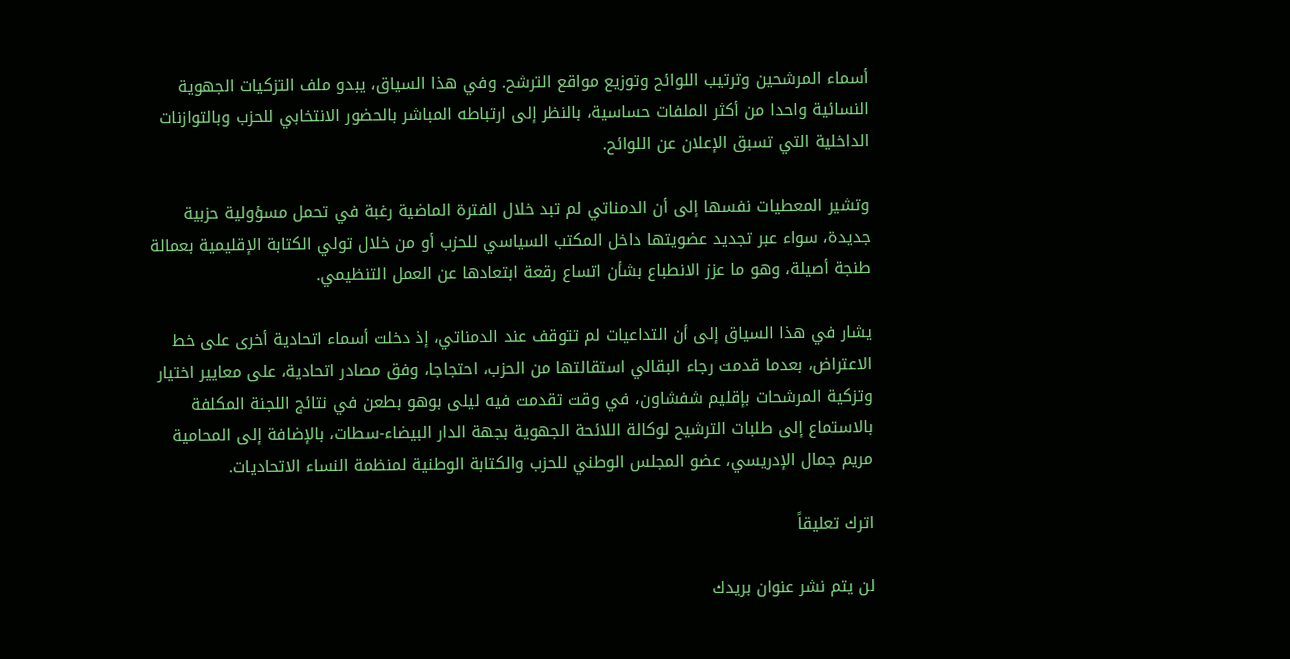أسماء المرشحين وترتيب اللوائح وتوزيع مواقع الترشح. وفي هذا السياق، يبدو ملف التزكيات الجهوية النسائية واحدا من أكثر الملفات حساسية، بالنظر إلى ارتباطه المباشر بالحضور الانتخابي للحزب وبالتوازنات الداخلية التي تسبق الإعلان عن اللوائح.

وتشير المعطيات نفسها إلى أن الدمناتي لم تبد خلال الفترة الماضية رغبة في تحمل مسؤولية حزبية جديدة، سواء عبر تجديد عضويتها داخل المكتب السياسي للحزب أو من خلال تولي الكتابة الإقليمية بعمالة طنجة أصيلة، وهو ما عزز الانطباع بشأن اتساع رقعة ابتعادها عن العمل التنظيمي.

يشار في هذا السياق إلى أن التداعيات لم تتوقف عند الدمناتي، إذ دخلت أسماء اتحادية أخرى على خط الاعتراض، بعدما قدمت رجاء البقالي استقالتها من الحزب، احتجاجا، وفق مصادر اتحادية، على معايير اختيار وتزكية المرشحات بإقليم شفشاون، في وقت تقدمت فيه ليلى بوهو بطعن في نتائج اللجنة المكلفة بالاستماع إلى طلبات الترشيح لوكالة اللائحة الجهوية بجهة الدار البيضاء-سطات، بالإضافة إلى المحامية مريم جمال الإدريسي، عضو المجلس الوطني للحزب والكتابة الوطنية لمنظمة النساء الاتحاديات.

اترك تعليقاً

لن يتم نشر عنوان بريدك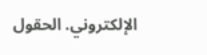الإلكتروني. الحقول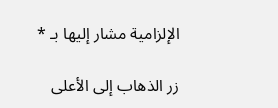الإلزامية مشار إليها بـ *

زر الذهاب إلى الأعلى